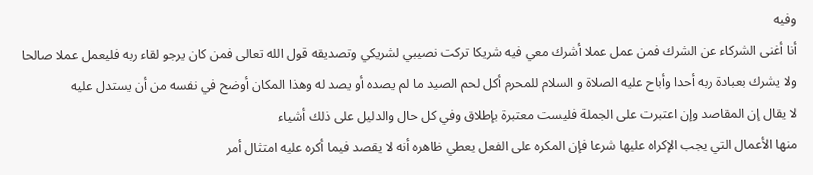وفيه
أنا أغنى الشركاء عن الشرك فمن عمل عملا أشرك معي فيه شريكا تركت نصيبي لشريكي وتصديقه قول الله تعالى فمن كان يرجو لقاء ربه فليعمل عملا صالحا ولا يشرك بعبادة ربه أحدا وأباح عليه الصلاة و السلام للمحرم أكل لحم الصيد ما لم يصده أو يصد له وهذا المكان أوضح في نفسه من أن يستدل عليه
لا يقال إن المقاصد وإن اعتبرت على الجملة فليست معتبرة بإطلاق وفي كل حال والدليل على ذلك أشياء
منها الأعمال التي يجب الإكراه عليها شرعا فإن المكره على الفعل يعطي ظاهره أنه لا يقصد فيما أكره عليه امتثال أمر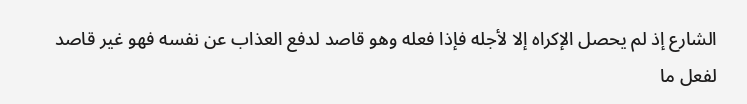الشارع إذ لم يحصل الإكراه إلا لأجله فإذا فعله وهو قاصد لدفع العذاب عن نفسه فهو غير قاصد لفعل ما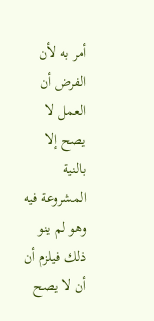أمر به لأن الفرض أن العمل لا يصح إلا بالنية المشروعة فيه وهو لم ينو ذلك فيلزم أن أن لا يصح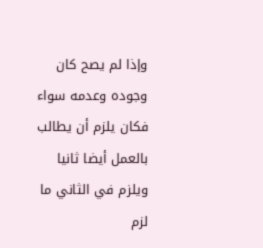وإذا لم يصح كان وجوده وعدمه سواء فكان يلزم أن يطالب بالعمل أيضا ثانيا ويلزم في الثاني ما لزم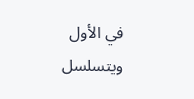في الأول ويتسلسل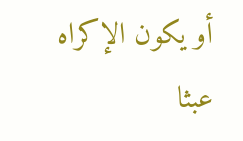أو يكون الإكراه عبثا